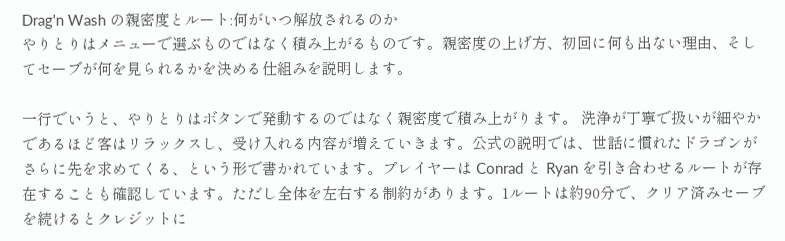Drag'n Wash の親密度とルート:何がいつ解放されるのか
やりとりはメニューで選ぶものではなく積み上がるものです。親密度の上げ方、初回に何も出ない理由、そしてセーブが何を見られるかを決める仕組みを説明します。

一行でいうと、やりとりはボタンで発動するのではなく親密度で積み上がります。 洗浄が丁寧で扱いが細やかであるほど客はリラックスし、受け入れる内容が増えていきます。公式の説明では、世話に慣れたドラゴンがさらに先を求めてくる、という形で書かれています。プレイヤーは Conrad と Ryan を引き合わせるルートが存在することも確認しています。ただし全体を左右する制約があります。1ルートは約90分で、クリア済みセーブを続けるとクレジットに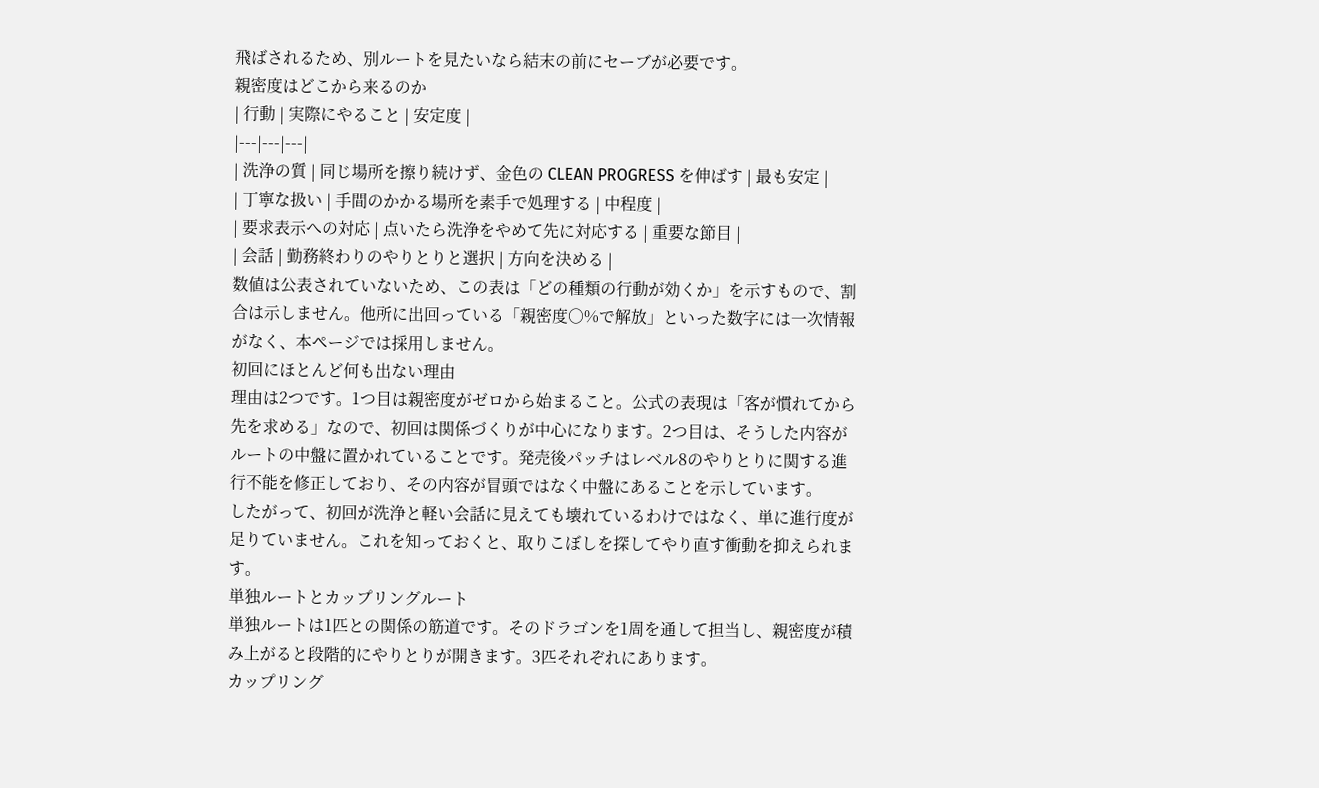飛ばされるため、別ルートを見たいなら結末の前にセーブが必要です。
親密度はどこから来るのか
| 行動 | 実際にやること | 安定度 |
|---|---|---|
| 洗浄の質 | 同じ場所を擦り続けず、金色の CLEAN PROGRESS を伸ばす | 最も安定 |
| 丁寧な扱い | 手間のかかる場所を素手で処理する | 中程度 |
| 要求表示への対応 | 点いたら洗浄をやめて先に対応する | 重要な節目 |
| 会話 | 勤務終わりのやりとりと選択 | 方向を決める |
数値は公表されていないため、この表は「どの種類の行動が効くか」を示すもので、割合は示しません。他所に出回っている「親密度○%で解放」といった数字には一次情報がなく、本ページでは採用しません。
初回にほとんど何も出ない理由
理由は2つです。1つ目は親密度がゼロから始まること。公式の表現は「客が慣れてから先を求める」なので、初回は関係づくりが中心になります。2つ目は、そうした内容がルートの中盤に置かれていることです。発売後パッチはレベル8のやりとりに関する進行不能を修正しており、その内容が冒頭ではなく中盤にあることを示しています。
したがって、初回が洗浄と軽い会話に見えても壊れているわけではなく、単に進行度が足りていません。これを知っておくと、取りこぼしを探してやり直す衝動を抑えられます。
単独ルートとカップリングルート
単独ルートは1匹との関係の筋道です。そのドラゴンを1周を通して担当し、親密度が積み上がると段階的にやりとりが開きます。3匹それぞれにあります。
カップリング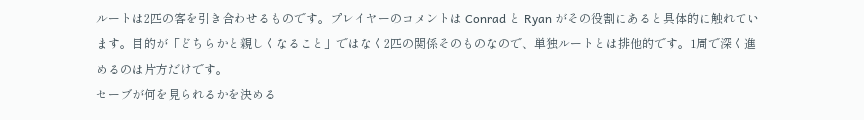ルートは2匹の客を引き合わせるものです。プレイヤーのコメントは Conrad と Ryan がその役割にあると具体的に触れています。目的が「どちらかと親しくなること」ではなく2匹の関係そのものなので、単独ルートとは排他的です。1周で深く進めるのは片方だけです。
セーブが何を見られるかを決める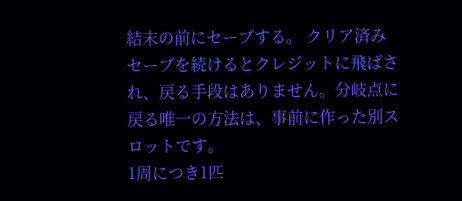結末の前にセーブする。 クリア済みセーブを続けるとクレジットに飛ばされ、戻る手段はありません。分岐点に戻る唯一の方法は、事前に作った別スロットです。
1周につき1匹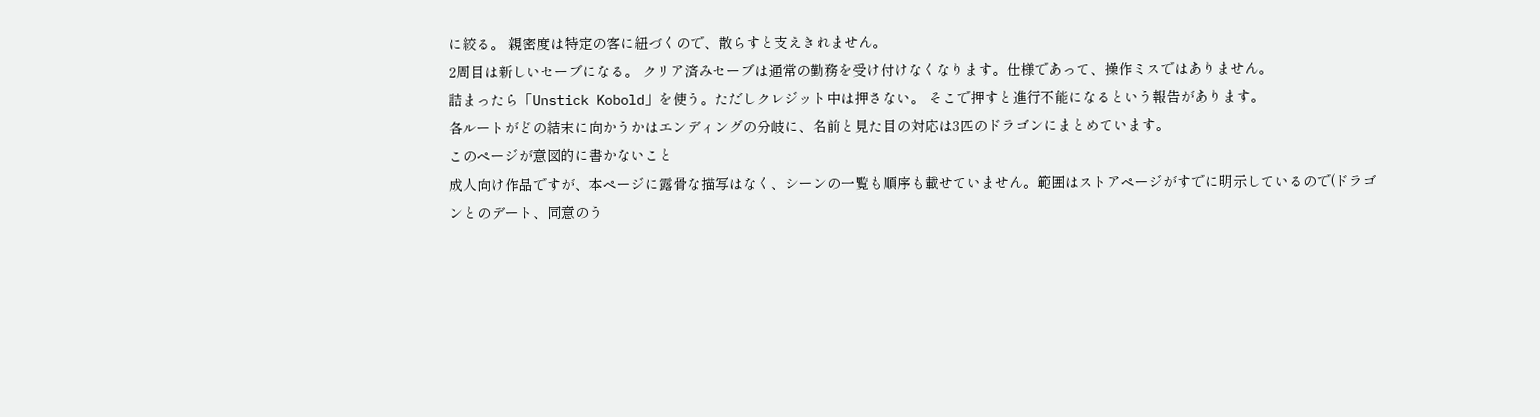に絞る。 親密度は特定の客に紐づくので、散らすと支えきれません。
2周目は新しいセーブになる。 クリア済みセーブは通常の勤務を受け付けなくなります。仕様であって、操作ミスではありません。
詰まったら「Unstick Kobold」を使う。ただしクレジット中は押さない。 そこで押すと進行不能になるという報告があります。
各ルートがどの結末に向かうかはエンディングの分岐に、名前と見た目の対応は3匹のドラゴンにまとめています。
このページが意図的に書かないこと
成人向け作品ですが、本ページに露骨な描写はなく、シーンの一覧も順序も載せていません。範囲はストアページがすでに明示しているので(ドラゴンとのデート、同意のう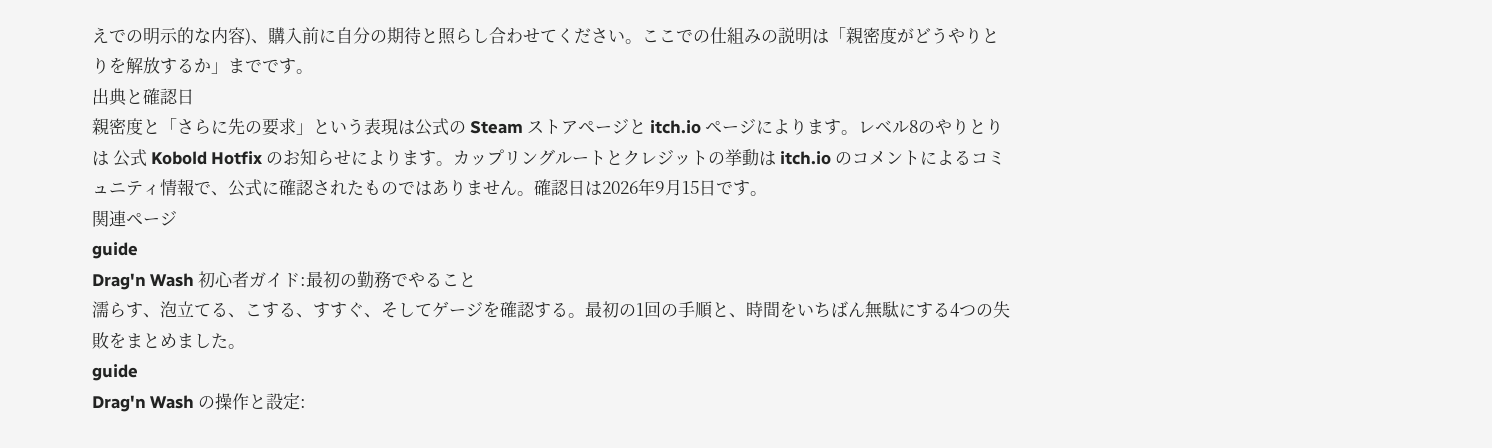えでの明示的な内容)、購入前に自分の期待と照らし合わせてください。ここでの仕組みの説明は「親密度がどうやりとりを解放するか」までです。
出典と確認日
親密度と「さらに先の要求」という表現は公式の Steam ストアページと itch.io ページによります。レベル8のやりとりは 公式 Kobold Hotfix のお知らせによります。カップリングルートとクレジットの挙動は itch.io のコメントによるコミュニティ情報で、公式に確認されたものではありません。確認日は2026年9月15日です。
関連ページ
guide
Drag'n Wash 初心者ガイド:最初の勤務でやること
濡らす、泡立てる、こする、すすぐ、そしてゲージを確認する。最初の1回の手順と、時間をいちばん無駄にする4つの失敗をまとめました。
guide
Drag'n Wash の操作と設定: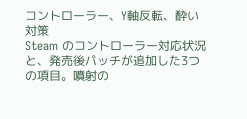コントローラー、Y軸反転、酔い対策
Steam のコントローラー対応状況と、発売後パッチが追加した3つの項目。噴射の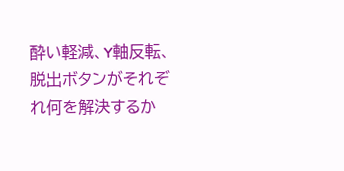酔い軽減、Y軸反転、脱出ボタンがそれぞれ何を解決するか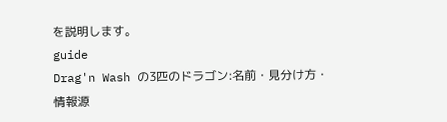を説明します。
guide
Drag'n Wash の3匹のドラゴン:名前・見分け方・情報源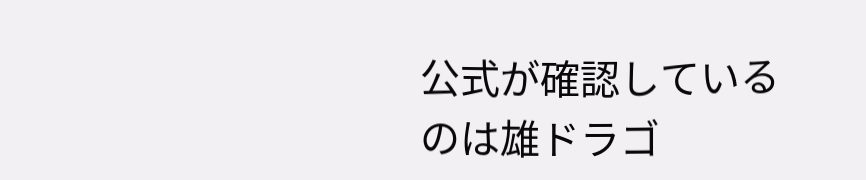公式が確認しているのは雄ドラゴ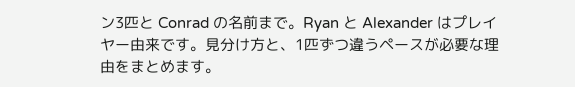ン3匹と Conrad の名前まで。Ryan と Alexander はプレイヤー由来です。見分け方と、1匹ずつ違うペースが必要な理由をまとめます。